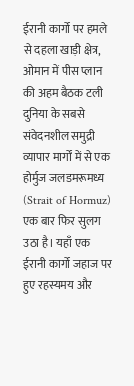ईरानी कार्गो पर हमले से दहला खाड़ी क्षेत्र, ओमान में पीस प्लान की अहम बैठक टली
दुनिया के सबसे संवेदनशील समुद्री व्यापार मार्गों में से एक होर्मुज जलडमरूमध्य (Strait of Hormuz) एक बार फिर सुलग उठा है। यहाँ एक ईरानी कार्गो जहाज पर हुए रहस्यमय और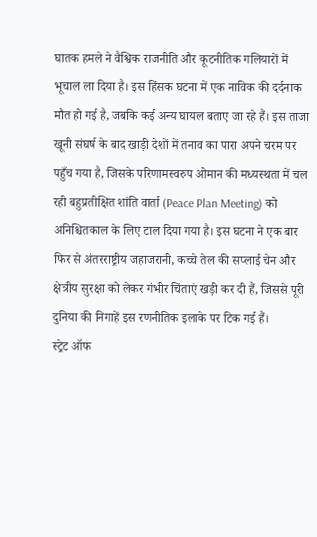घातक हमले ने वैश्विक राजनीति और कूटनीतिक गलियारों में भूचाल ला दिया है। इस हिंसक घटना में एक नाविक की दर्दनाक मौत हो गई है, जबकि कई अन्य घायल बताए जा रहे हैं। इस ताजा खूनी संघर्ष के बाद खाड़ी देशों में तनाव का पारा अपने चरम पर पहुँच गया है, जिसके परिणामस्वरुप ओमान की मध्यस्थता में चल रही बहुप्रतीक्षित शांति वार्ता (Peace Plan Meeting) को अनिश्चितकाल के लिए टाल दिया गया है। इस घटना ने एक बार फिर से अंतरराष्ट्रीय जहाजरानी, कच्चे तेल की सप्लाई चेन और क्षेत्रीय सुरक्षा को लेकर गंभीर चिंताएं खड़ी कर दी हैं, जिससे पूरी दुनिया की निगाहें इस रणनीतिक इलाके पर टिक गई हैं।
स्ट्रेट ऑफ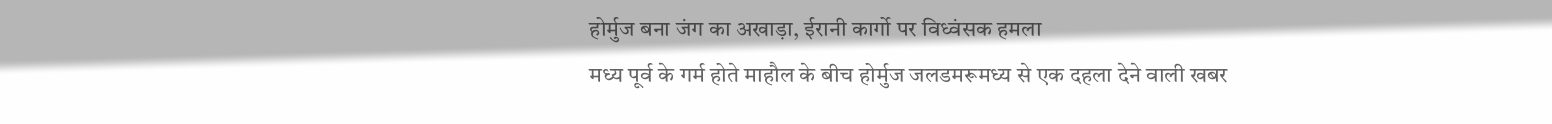होर्मुज बना जंग का अखाड़ा, ईरानी कार्गो पर विध्वंसक हमला
मध्य पूर्व के गर्म होते माहौल के बीच होर्मुज जलडमरूमध्य से एक दहला देने वाली खबर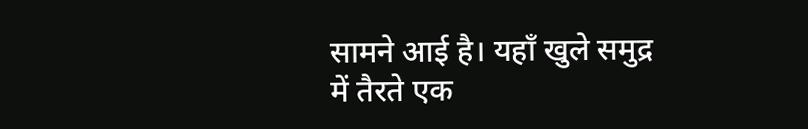सामने आई है। यहाँ खुले समुद्र में तैरते एक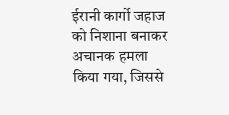ईरानी कार्गो जहाज को निशाना बनाकर अचानक हमला किया गया, जिससे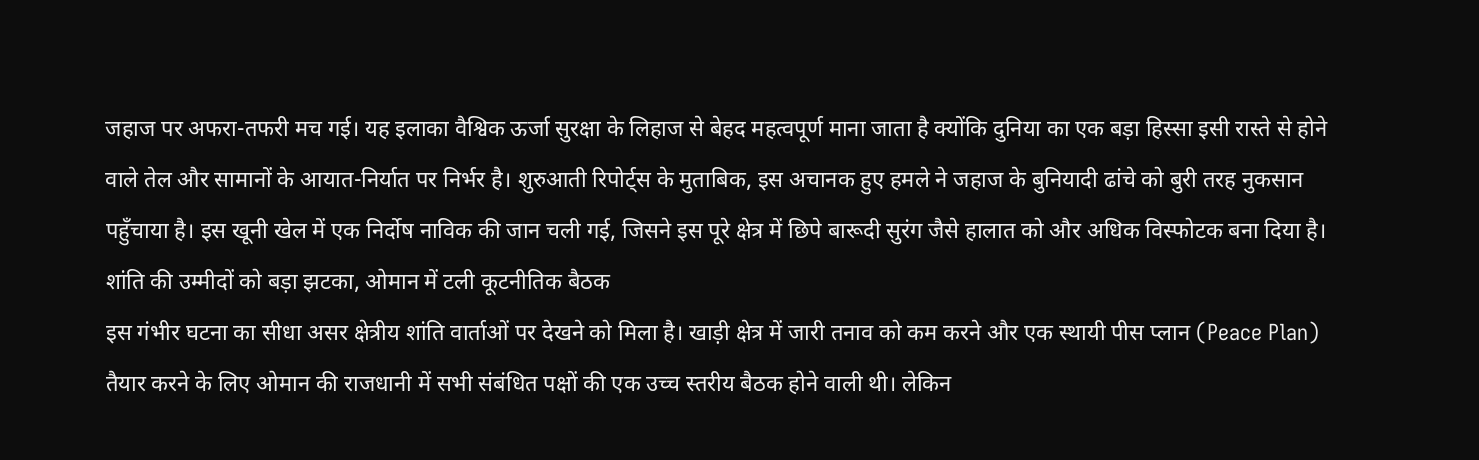जहाज पर अफरा-तफरी मच गई। यह इलाका वैश्विक ऊर्जा सुरक्षा के लिहाज से बेहद महत्वपूर्ण माना जाता है क्योंकि दुनिया का एक बड़ा हिस्सा इसी रास्ते से होने वाले तेल और सामानों के आयात-निर्यात पर निर्भर है। शुरुआती रिपोर्ट्स के मुताबिक, इस अचानक हुए हमले ने जहाज के बुनियादी ढांचे को बुरी तरह नुकसान पहुँचाया है। इस खूनी खेल में एक निर्दोष नाविक की जान चली गई, जिसने इस पूरे क्षेत्र में छिपे बारूदी सुरंग जैसे हालात को और अधिक विस्फोटक बना दिया है।
शांति की उम्मीदों को बड़ा झटका, ओमान में टली कूटनीतिक बैठक
इस गंभीर घटना का सीधा असर क्षेत्रीय शांति वार्ताओं पर देखने को मिला है। खाड़ी क्षेत्र में जारी तनाव को कम करने और एक स्थायी पीस प्लान (Peace Plan) तैयार करने के लिए ओमान की राजधानी में सभी संबंधित पक्षों की एक उच्च स्तरीय बैठक होने वाली थी। लेकिन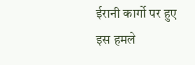ईरानी कार्गो पर हुए इस हमले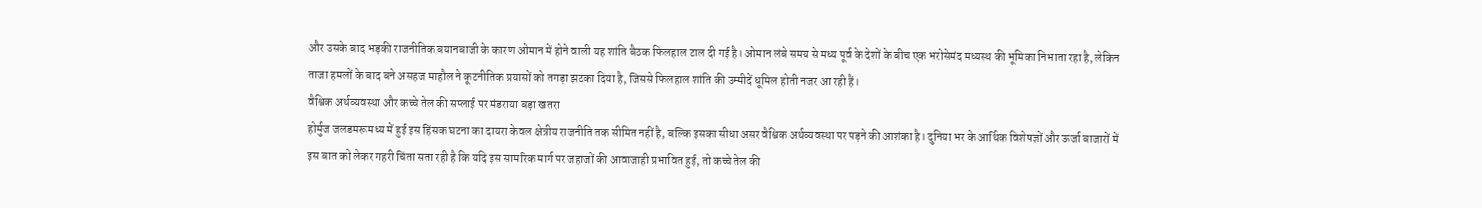और उसके बाद भड़की राजनीतिक बयानबाजी के कारण ओमान में होने वाली यह शांति बैठक फिलहाल टाल दी गई है। ओमान लंबे समय से मध्य पूर्व के देशों के बीच एक भरोसेमंद मध्यस्थ की भूमिका निभाता रहा है, लेकिन ताजा हमलों के बाद बने असहज माहौल ने कूटनीतिक प्रयासों को तगड़ा झटका दिया है, जिससे फिलहाल शांति की उम्मीदें धूमिल होती नजर आ रही हैं।
वैश्विक अर्थव्यवस्था और कच्चे तेल की सप्लाई पर मंडराया बड़ा खतरा
होर्मुज जलडमरूमध्य में हुई इस हिंसक घटना का दायरा केवल क्षेत्रीय राजनीति तक सीमित नहीं है, बल्कि इसका सीधा असर वैश्विक अर्थव्यवस्था पर पड़ने की आशंका है। दुनिया भर के आर्थिक विशेषज्ञों और ऊर्जा बाजारों में इस बात को लेकर गहरी चिंता सता रही है कि यदि इस सामरिक मार्ग पर जहाजों की आवाजाही प्रभावित हुई, तो कच्चे तेल की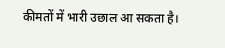कीमतों में भारी उछाल आ सकता है।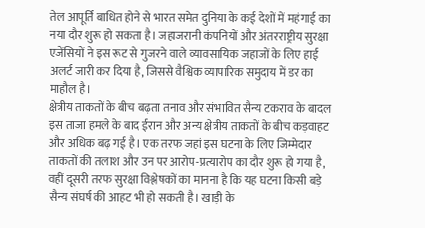तेल आपूर्ति बाधित होने से भारत समेत दुनिया के कई देशों में महंगाई का नया दौर शुरू हो सकता है। जहाजरानी कंपनियों और अंतरराष्ट्रीय सुरक्षा एजेंसियों ने इस रूट से गुजरने वाले व्यावसायिक जहाजों के लिए हाई अलर्ट जारी कर दिया है, जिससे वैश्विक व्यापारिक समुदाय में डर का माहौल है।
क्षेत्रीय ताकतों के बीच बढ़ता तनाव और संभावित सैन्य टकराव के बादल
इस ताजा हमले के बाद ईरान और अन्य क्षेत्रीय ताकतों के बीच कड़वाहट और अधिक बढ़ गई है। एक तरफ जहां इस घटना के लिए जिम्मेदार ताकतों की तलाश और उन पर आरोप-प्रत्यारोप का दौर शुरू हो गया है, वहीं दूसरी तरफ सुरक्षा विश्लेषकों का मानना है कि यह घटना किसी बड़े सैन्य संघर्ष की आहट भी हो सकती है। खाड़ी के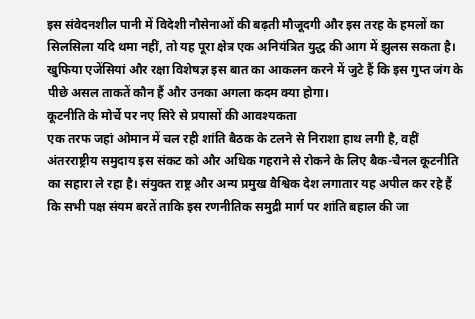इस संवेदनशील पानी में विदेशी नौसेनाओं की बढ़ती मौजूदगी और इस तरह के हमलों का सिलसिला यदि थमा नहीं, तो यह पूरा क्षेत्र एक अनियंत्रित युद्ध की आग में झुलस सकता है। खुफिया एजेंसियां और रक्षा विशेषज्ञ इस बात का आकलन करने में जुटे हैं कि इस गुप्त जंग के पीछे असल ताकतें कौन हैं और उनका अगला कदम क्या होगा।
कूटनीति के मोर्चे पर नए सिरे से प्रयासों की आवश्यकता
एक तरफ जहां ओमान में चल रही शांति बैठक के टलने से निराशा हाथ लगी है, वहीं अंतरराष्ट्रीय समुदाय इस संकट को और अधिक गहराने से रोकने के लिए बैक-चैनल कूटनीति का सहारा ले रहा है। संयुक्त राष्ट्र और अन्य प्रमुख वैश्विक देश लगातार यह अपील कर रहे हैं कि सभी पक्ष संयम बरतें ताकि इस रणनीतिक समुद्री मार्ग पर शांति बहाल की जा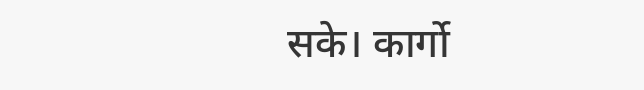सके। कार्गो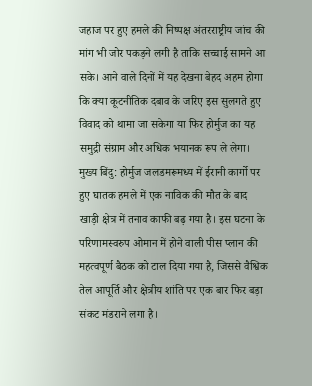जहाज पर हुए हमले की निष्पक्ष अंतरराष्ट्रीय जांच की मांग भी जोर पकड़ने लगी है ताकि सच्चाई सामने आ सके। आने वाले दिनों में यह देखना बेहद अहम होगा कि क्या कूटनीतिक दबाव के जरिए इस सुलगते हुए विवाद को थामा जा सकेगा या फिर होर्मुज का यह समुद्री संग्राम और अधिक भयानक रूप ले लेगा।
मुख्य बिंदु: होर्मुज जलडमरूमध्य में ईरानी कार्गो पर हुए घातक हमले में एक नाविक की मौत के बाद खाड़ी क्षेत्र में तनाव काफी बढ़ गया है। इस घटना के परिणामस्वरुप ओमान में होने वाली पीस प्लान की महत्वपूर्ण बैठक को टाल दिया गया है, जिससे वैश्विक तेल आपूर्ति और क्षेत्रीय शांति पर एक बार फिर बड़ा संकट मंडराने लगा है।